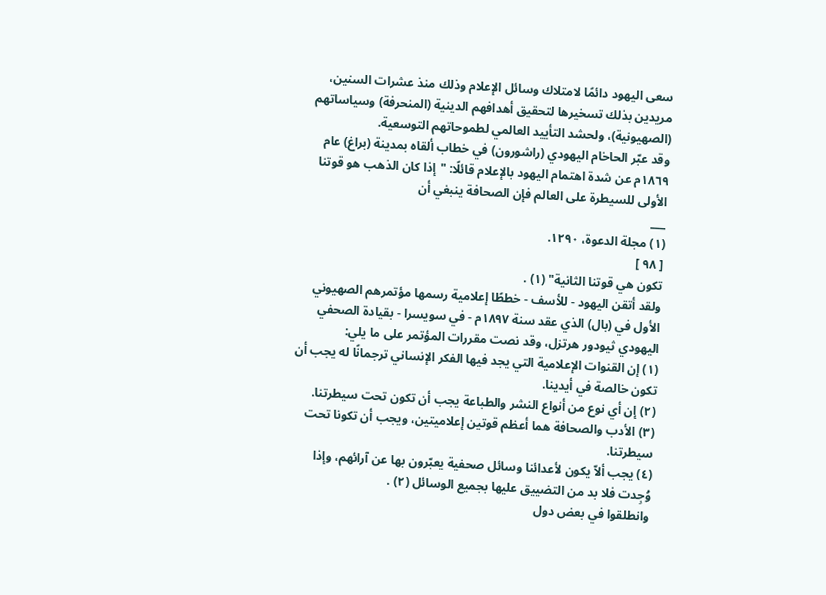سعى اليهود دائمًا لامتلاك وسائل الإعلام وذلك منذ عشرات السنين، مريدين بذلك تسخيرها لتحقيق أهدافهم الدينية (المنحرفة) وسياساتهم (الصهيونية)، ولحشد التأييد العالمي لطموحاتهم التوسعية.
وقد عبّر الحاخام اليهودي (راشورون) في خطاب ألقاه بمدينة (براغ) عام ١٨٦٩م عن شدة اهتمام اليهود بالإعلام قائلًا: "إذا كان الذهب هو قوتنا الأولى للسيطرة على العالم فإن الصحافة ينبغي أن
___
(١) مجلة الدعوة، ١٢٩٠.
[ ٩٨ ]
تكون هي قوتنا الثانية" (١) .
ولقد أتقن اليهود - للأسف - خططًا إعلامية رسمها مؤتمرهم الصهيوني الأول في (بال) الذي عقد سنة ١٨٩٧م - في سويسرا - بقيادة الصحفي اليهودي ثيودور هرتزل، وقد نصت مقررات المؤتمر على ما يلي:
(١) إن القنوات الإعلامية التي يجد فيها الفكر الإنساني ترجمانًا له يجب أن تكون خالصة في أيدينا.
(٢) إن أي نوع من أنواع النشر والطباعة يجب أن تكون تحت سيطرتنا.
(٣) الأدب والصحافة هما أعظم قوتين إعلاميتين، ويجب أن تكونا تحت سيطرتنا.
(٤) يجب ألاّ يكون لأعدائنا وسائل صحفية يعبّرون بها عن آرائهم، وإذا وُجِدت فلا بد من التضييق عليها بجميع الوسائل (٢) .
وانطلقوا في بعض دول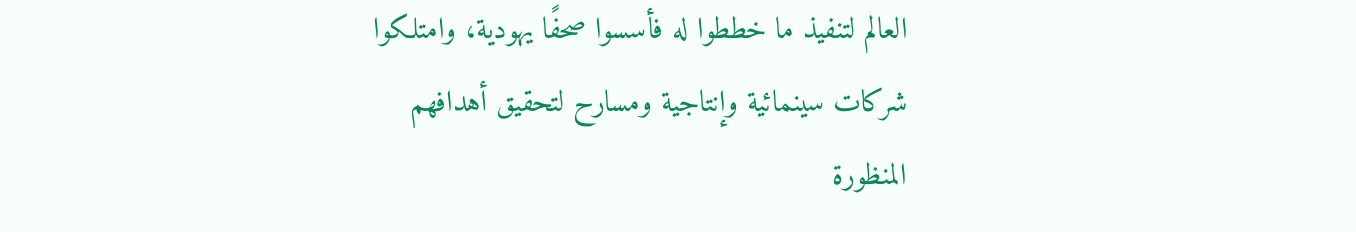العالم لتنفيذ ما خططوا له فأسسوا صحفًا يهودية، وامتلكوا شركات سينمائية وإنتاجية ومسارح لتحقيق أهدافهم المنظورة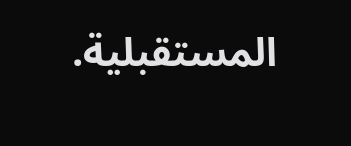المستقبلية.